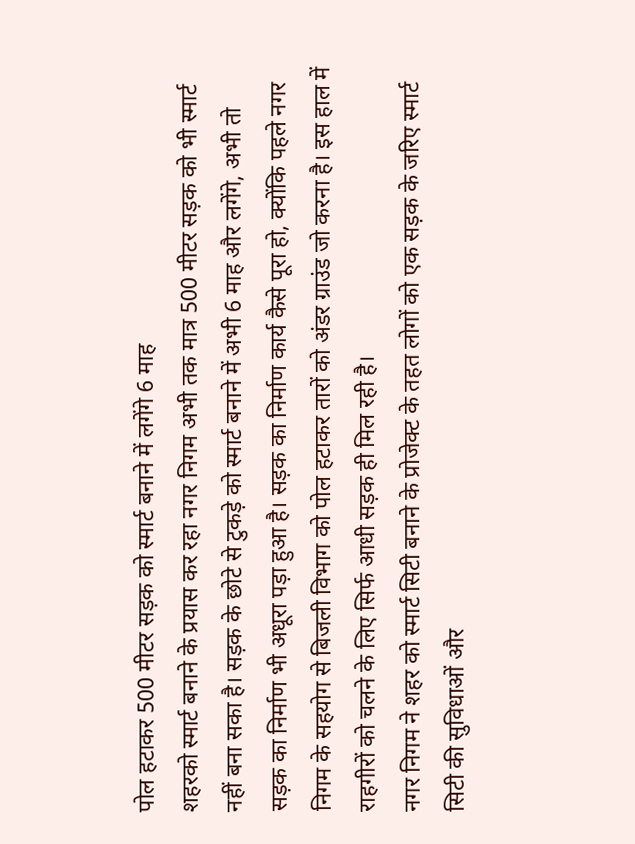पोल हटाकर 500 मीटर सड़क को स्मार्ट बनाने में लगेंगे 6 माह
शहरको स्मार्ट बनाने के प्रयास कर रहा नगर निगम अभी तक मात्र 500 मीटर सड़क को भी स्मार्ट नहीं बना सका है। सड़क के छोटे से टुकड़े को स्मार्ट बनाने में अभी 6 माह और लगेंगे, अभी तो सड़क का निर्माण भी अधूरा पड़ा हुआ है। सड़क का निर्माण कार्य कैसे पूरा हो, क्योंकि पहले नगर निगम के सहयोग से बिजली विभाग को पोल हटाकर तारों को अंडर ग्राउंड जो करना है। इस हाल में राहगीरों को चलने के लिए सिर्फ आधी सड़क ही मिल रही है।
नगर निगम ने शहर को स्मार्ट सिटी बनाने के प्रोजेक्ट के तहत लोगों को एक सड़क के जरिए स्मार्ट सिटी की सुविधाओं और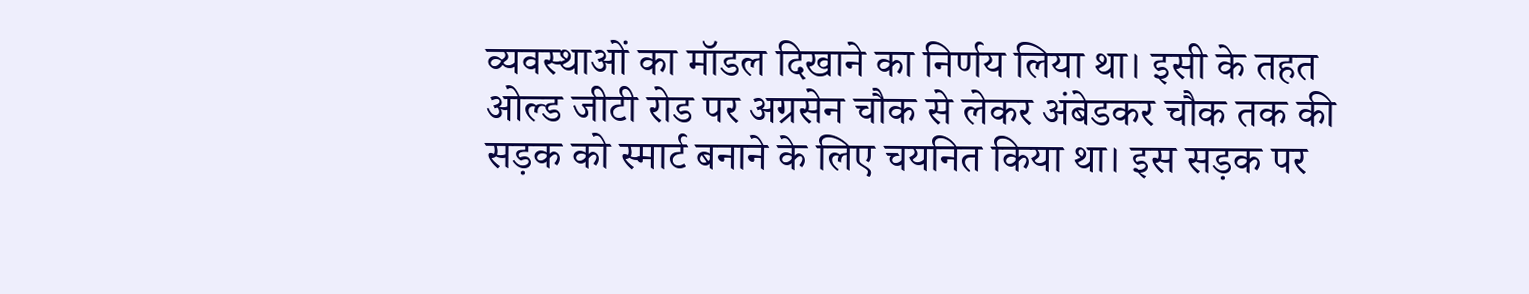व्यवस्थाओं का मॉडल दिखाने का निर्णय लिया था। इसी के तहत ओल्ड जीटी रोड पर अग्रसेन चौक से लेकर अंबेडकर चौक तक की सड़क को स्मार्ट बनाने के लिए चयनित किया था। इस सड़क पर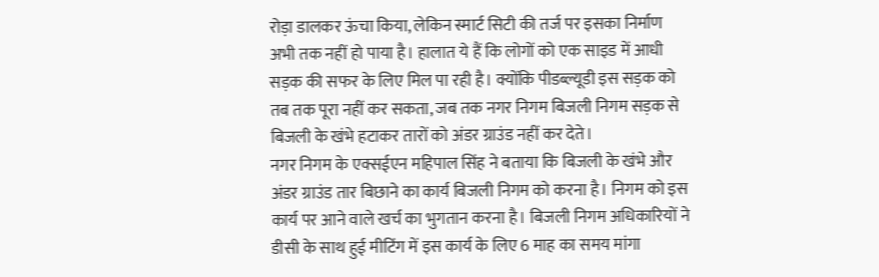रोड़ा डालकर ऊंचा किया, लेकिन स्मार्ट सिटी की तर्ज पर इसका निर्माण अभी तक नहीं हो पाया है। हालात ये हैं कि लोगों को एक साइड में आधी सड़क की सफर के लिए मिल पा रही है। क्योंकि पीडब्ल्यूडी इस सड़क को तब तक पूरा नहीं कर सकता, जब तक नगर निगम बिजली निगम सड़क से बिजली के खंभे हटाकर तारों को अंडर ग्राउंड नहीं कर देते।
नगर निगम के एक्सईएन महिपाल सिंह ने बताया कि बिजली के खंभे और अंडर ग्राउंड तार बिछाने का कार्य बिजली निगम को करना है। निगम को इस कार्य पर आने वाले खर्च का भुगतान करना है। बिजली निगम अधिकारियों ने डीसी के साथ हुई मीटिंग में इस कार्य के लिए 6 माह का समय मांगा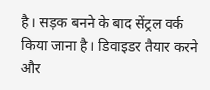है। सड़क बनने के बाद सेंट्रल वर्क किया जाना है। डिवाइडर तैयार करने और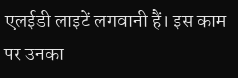एलईडी लाइटें लगवानी हैं। इस काम पर उनका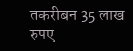तकरीबन 35 लाख रुपए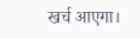खर्च आएगा।